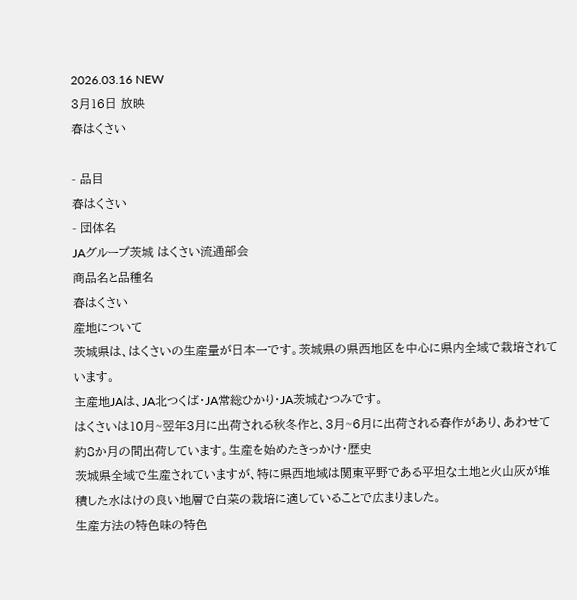2026.03.16 NEW
3月16日 放映
春はくさい

- 品目
春はくさい
- 団体名
JAグループ茨城 はくさい流通部会
商品名と品種名
春はくさい
産地について
茨城県は、はくさいの生産量が日本一です。茨城県の県西地区を中心に県内全域で栽培されています。
主産地JAは、JA北つくば・JA常総ひかり・JA茨城むつみです。
はくさいは10月~翌年3月に出荷される秋冬作と、3月~6月に出荷される春作があり、あわせて約8か月の間出荷しています。生産を始めたきっかけ・歴史
茨城県全域で生産されていますが、特に県西地域は関東平野である平坦な土地と火山灰が堆積した水はけの良い地層で白菜の栽培に適していることで広まりました。
生産方法の特色味の特色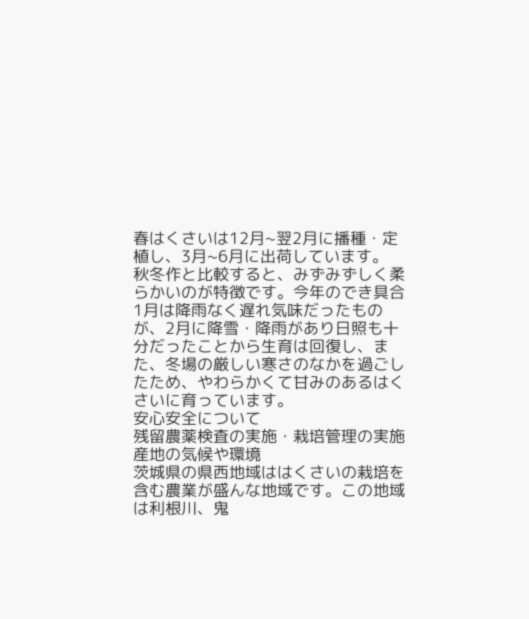春はくさいは12月~翌2月に播種・定植し、3月~6月に出荷しています。
秋冬作と比較すると、みずみずしく柔らかいのが特徴です。今年のでき具合
1月は降雨なく遅れ気味だったものが、2月に降雪・降雨があり日照も十分だったことから生育は回復し、また、冬場の厳しい寒さのなかを過ごしたため、やわらかくて甘みのあるはくさいに育っています。
安心安全について
残留農薬検査の実施・栽培管理の実施
産地の気候や環境
茨城県の県西地域ははくさいの栽培を含む農業が盛んな地域です。この地域は利根川、鬼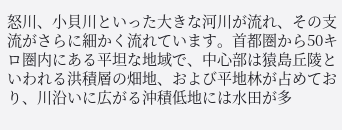怒川、小貝川といった大きな河川が流れ、その支流がさらに細かく流れています。首都圏から50キロ圏内にある平坦な地域で、中心部は猿島丘陵といわれる洪積層の畑地、および平地林が占めており、川沿いに広がる沖積低地には水田が多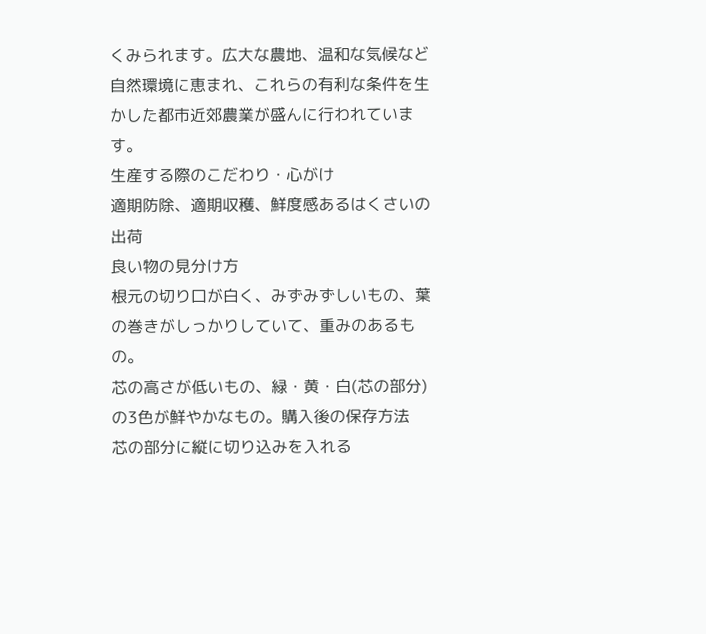くみられます。広大な農地、温和な気候など自然環境に恵まれ、これらの有利な条件を生かした都市近郊農業が盛んに行われています。
生産する際のこだわり・心がけ
適期防除、適期収穫、鮮度感あるはくさいの出荷
良い物の見分け方
根元の切り口が白く、みずみずしいもの、葉の巻きがしっかりしていて、重みのあるもの。
芯の高さが低いもの、緑・黄・白(芯の部分)の3色が鮮やかなもの。購入後の保存方法
芯の部分に縦に切り込みを入れる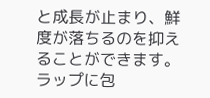と成長が止まり、鮮度が落ちるのを抑えることができます。
ラップに包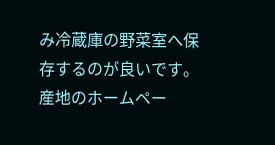み冷蔵庫の野菜室へ保存するのが良いです。産地のホームペー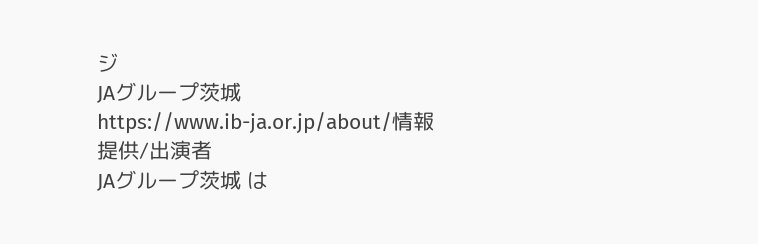ジ
JAグループ茨城
https://www.ib-ja.or.jp/about/情報提供/出演者
JAグループ茨城 は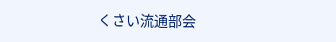くさい流通部会